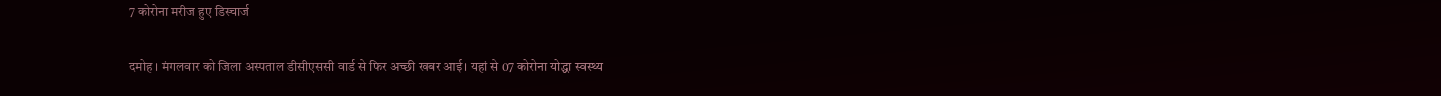7 कोरोना मरीज हुए डिस्चार्ज

दमोह । मंगलवार को जिला अस्पताल डीसीएससी वार्ड से फिर अच्छी खबर आई। यहां से 07 कोरोना योद्धा स्वस्थ्य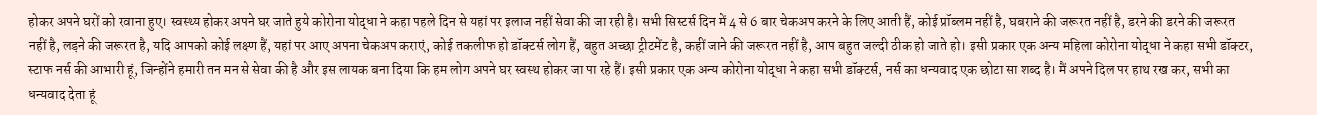होकर अपने घरों को रवाना हुए। स्वस्थ्य होकर अपने घर जाते हुये कोरोना योद्धा ने कहा पहले दिन से यहां पर इलाज नहीं सेवा की जा रही है। सभी सिस्टर्स दिन में 4 से 6 बार चेकअप करने के लिए आती हैं, कोई प्रॉब्लम नहीं है, घबराने की जरूरत नहीं है, डरने की डरने की जरूरत नहीं है, लड़ने की जरूरत है, यदि आपको कोई लक्ष्ण हैं, यहां पर आए अपना चेकअप कराएं, कोई तकलीफ हो डॉक्टर्स लोग हैं, बहुत अच्छा ट्रीटमेंट है, कहीं जाने की जरूरत नहीं है, आप बहुत जल्दी ठीक हो जाते हो। इसी प्रकार एक अन्य महिला कोरोना योद्धा ने कहा सभी डॉक्टर, स्टाफ नर्स की आभारी हूं, जिन्होंने हमारी तन मन से सेवा की है और इस लायक बना दिया कि हम लोग अपने घर स्वस्थ होकर जा पा रहे हैं। इसी प्रकार एक अन्य कोरोना योद्धा ने कहा सभी डॉक्टर्स, नर्स का धन्यवाद एक छोटा सा शब्द है। मैं अपने दिल पर हाथ रख कर, सभी का धन्यवाद देता हूं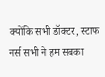क्योंकि सभी डॉक्टर, स्टाफ नर्स सभी ने हम सबका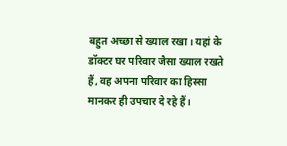बहुत अच्छा से ख्याल रखा। यहां के डॉक्टर घर परिवार जैसा ख्याल रखते हैं, वह अपना परिवार का हिस्सा मानकर ही उपचार दे रहे हैं।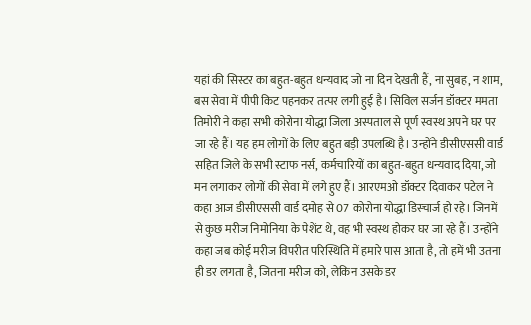यहां की सिस्टर का बहुत-बहुत धन्यवाद जो ना दिन देखती हैं, ना सुबह, न शाम, बस सेवा में पीपी किट पहनकर तत्पर लगी हुई है। सिविल सर्जन डॉक्टर ममता तिमोरी ने कहा सभी कोरोना योद्धा जिला अस्पताल से पूर्ण स्वस्थ अपने घर पर जा रहे हैं। यह हम लोगों के लिए बहुत बड़ी उपलब्धि है। उन्होंने डीसीएससी वार्ड सहित जिले के सभी स्टाफ नर्स, कर्मचारियों का बहुत-बहुत धन्यवाद दिया, जो मन लगाकर लोगों की सेवा में लगे हुए हैं। आरएमओ डॉक्टर दिवाकर पटेल ने कहा आज डीसीएससी वार्ड दमोह से 07 कोरोना योद्धा डिस्चार्ज हो रहे। जिनमें से कुछ मरीज निमोनिया के पेशेंट थे, वह भी स्वस्थ होकर घर जा रहे हैं। उन्होंने कहा जब कोई मरीज विपरीत परिस्थिति में हमारे पास आता है, तो हमें भी उतना ही डर लगता है, जितना मरीज को, लेकिन उसके डर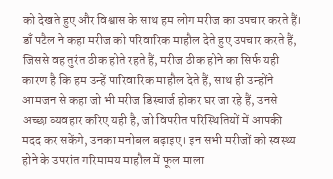को देखते हुए और विश्वास के साथ हम लोग मरीज का उपचार करते हैं। डाँ पटैल ने कहा मरीज को परिवारिक माहौल देते हुए उपचार करते हैं, जिससे वह तुरंत ठीक होते रहते हैं, मरीज ठीक होने का सिर्फ यही कारण है कि हम उन्हें पारिवारिक माहौल देते हैं, साथ ही उन्होंने आमजन से कहा जो भी मरीज डिस्चार्ज होकर घर जा रहे हैं, उनसे अच्छा व्यवहार करिए यही है, जो विपरीत परिस्थितियों में आपकी मदद कर सकेंगे, उनका मनोबल बढ़ाइए। इन सभी मरीजों को स्वस्थ्य होने के उपरांत गरिमामय माहौल में फूल माला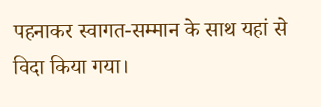पहनाकर स्वागत-सम्मान के साथ यहां से विदा किया गया।